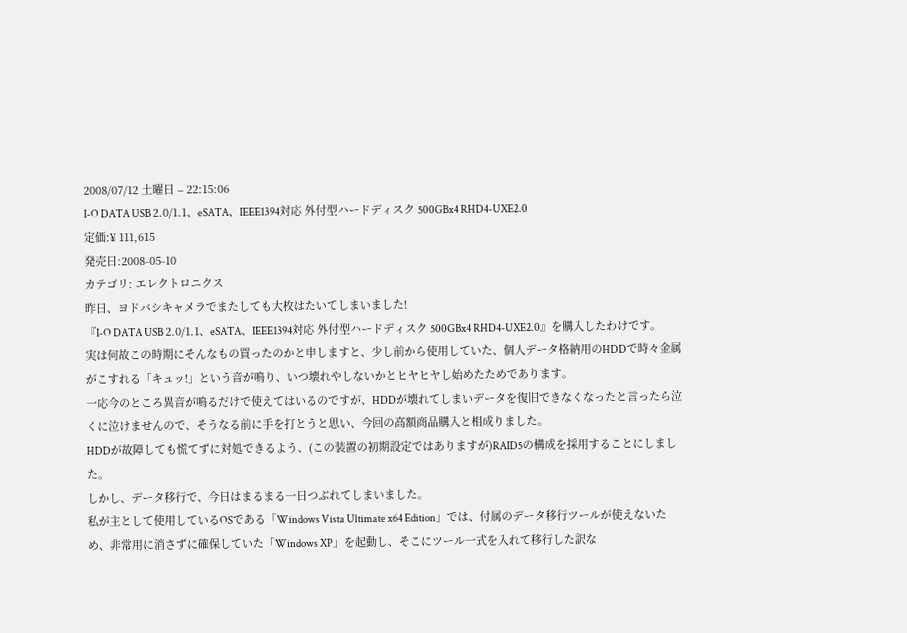2008/07/12 土曜日 – 22:15:06
I-O DATA USB 2.0/1.1、eSATA、IEEE1394対応 外付型ハードディスク 500GBx4 RHD4-UXE2.0
定価:¥ 111,615
発売日:2008-05-10
カテゴリ: エレクトロニクス
昨日、ヨドバシキャメラでまたしても大枚はたいてしまいました!
『I-O DATA USB 2.0/1.1、eSATA、IEEE1394対応 外付型ハードディスク 500GBx4 RHD4-UXE2.0』を購入したわけです。
実は何故この時期にそんなもの買ったのかと申しますと、少し前から使用していた、個人データ格納用のHDDで時々金属がこすれる「キュッ!」という音が鳴り、いつ壊れやしないかとヒヤヒヤし始めたためであります。
一応今のところ異音が鳴るだけで使えてはいるのですが、HDDが壊れてしまいデータを復旧できなくなったと言ったら泣くに泣けませんので、そうなる前に手を打とうと思い、今回の高額商品購入と相成りました。
HDDが故障しても慌てずに対処できるよう、(この装置の初期設定ではありますが)RAID5の構成を採用することにしました。
しかし、データ移行で、今日はまるまる一日つぶれてしまいました。
私が主として使用しているOSである「Windows Vista Ultimate x64 Edition」では、付属のデータ移行ツールが使えないため、非常用に消さずに確保していた「Windows XP」を起動し、そこにツール一式を入れて移行した訳な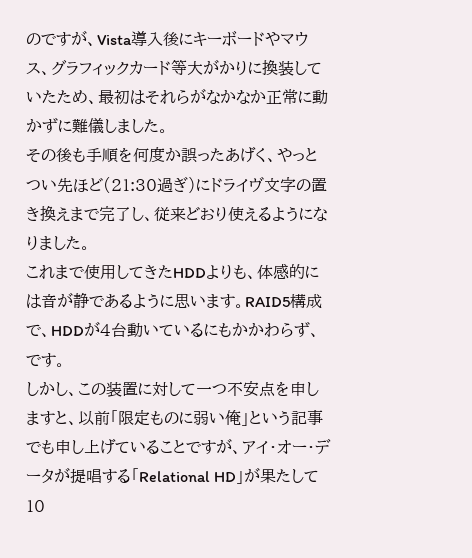のですが、Vista導入後にキーボードやマウス、グラフィックカード等大がかりに換装していたため、最初はそれらがなかなか正常に動かずに難儀しました。
その後も手順を何度か誤ったあげく、やっとつい先ほど(21:30過ぎ)にドライヴ文字の置き換えまで完了し、従来どおり使えるようになりました。
これまで使用してきたHDDよりも、体感的には音が静であるように思います。RAID5構成で、HDDが4台動いているにもかかわらず、です。
しかし、この装置に対して一つ不安点を申しますと、以前「限定ものに弱い俺」という記事でも申し上げていることですが、アイ・オー・データが提唱する「Relational HD」が果たして10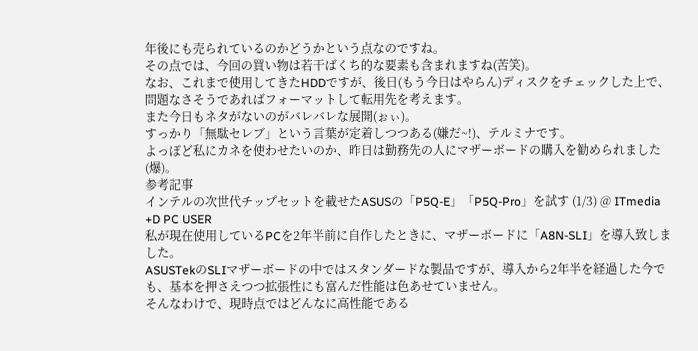年後にも売られているのかどうかという点なのですね。
その点では、今回の買い物は若干ばくち的な要素も含まれますね(苦笑)。
なお、これまで使用してきたHDDですが、後日(もう今日はやらん)ディスクをチェックした上で、問題なさそうであればフォーマットして転用先を考えます。
また今日もネタがないのがバレバレな展開(ぉぃ)。
すっかり「無駄セレブ」という言葉が定着しつつある(嫌だ~!)、テルミナです。
よっぽど私にカネを使わせたいのか、昨日は勤務先の人にマザーボードの購入を勧められました(爆)。
参考記事
インテルの次世代チップセットを載せたASUSの「P5Q-E」「P5Q-Pro」を試す (1/3) @ ITmedia +D PC USER
私が現在使用しているPCを2年半前に自作したときに、マザーボードに「A8N-SLI」を導入致しました。
ASUSTekのSLIマザーボードの中ではスタンダードな製品ですが、導入から2年半を経過した今でも、基本を押さえつつ拡張性にも富んだ性能は色あせていません。
そんなわけで、現時点ではどんなに高性能である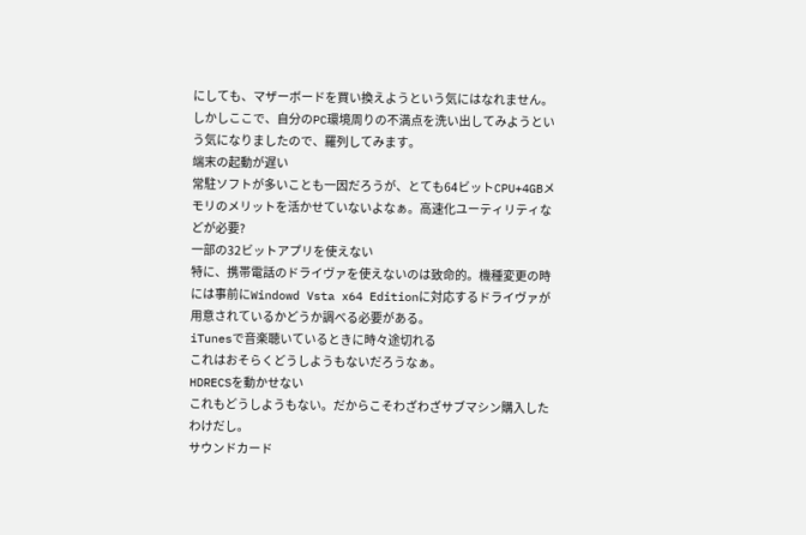にしても、マザーボードを買い換えようという気にはなれません。
しかしここで、自分のPC環境周りの不満点を洗い出してみようという気になりましたので、羅列してみます。
端末の起動が遅い
常駐ソフトが多いことも一因だろうが、とても64ビットCPU+4GBメモリのメリットを活かせていないよなぁ。高速化ユーティリティなどが必要?
一部の32ビットアプリを使えない
特に、携帯電話のドライヴァを使えないのは致命的。機種変更の時には事前にWindowd Vsta x64 Editionに対応するドライヴァが用意されているかどうか調べる必要がある。
iTunesで音楽聴いているときに時々途切れる
これはおそらくどうしようもないだろうなぁ。
HDRECSを動かせない
これもどうしようもない。だからこそわざわざサブマシン購入したわけだし。
サウンドカード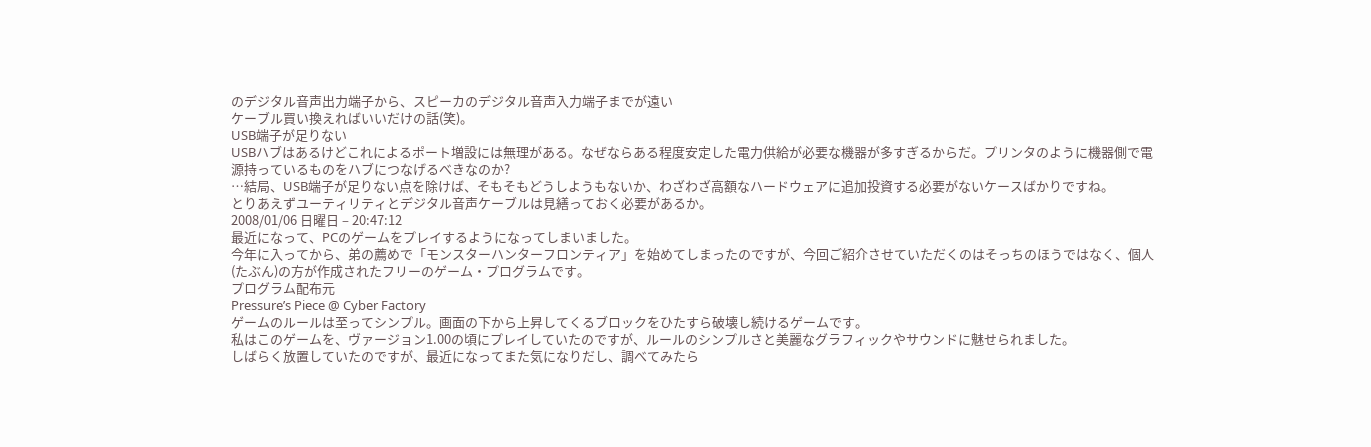のデジタル音声出力端子から、スピーカのデジタル音声入力端子までが遠い
ケーブル買い換えればいいだけの話(笑)。
USB端子が足りない
USBハブはあるけどこれによるポート増設には無理がある。なぜならある程度安定した電力供給が必要な機器が多すぎるからだ。プリンタのように機器側で電源持っているものをハブにつなげるべきなのか?
…結局、USB端子が足りない点を除けば、そもそもどうしようもないか、わざわざ高額なハードウェアに追加投資する必要がないケースばかりですね。
とりあえずユーティリティとデジタル音声ケーブルは見繕っておく必要があるか。
2008/01/06 日曜日 – 20:47:12
最近になって、PCのゲームをプレイするようになってしまいました。
今年に入ってから、弟の薦めで「モンスターハンターフロンティア」を始めてしまったのですが、今回ご紹介させていただくのはそっちのほうではなく、個人(たぶん)の方が作成されたフリーのゲーム・プログラムです。
プログラム配布元
Pressure’s Piece @ Cyber Factory
ゲームのルールは至ってシンプル。画面の下から上昇してくるブロックをひたすら破壊し続けるゲームです。
私はこのゲームを、ヴァージョン1.00の頃にプレイしていたのですが、ルールのシンプルさと美麗なグラフィックやサウンドに魅せられました。
しばらく放置していたのですが、最近になってまた気になりだし、調べてみたら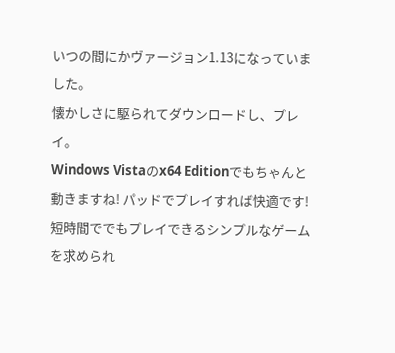いつの間にかヴァージョン1.13になっていました。
懐かしさに駆られてダウンロードし、プレイ。
Windows Vistaのx64 Editionでもちゃんと動きますね! パッドでプレイすれば快適です!
短時間ででもプレイできるシンプルなゲームを求められ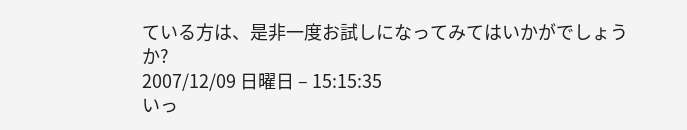ている方は、是非一度お試しになってみてはいかがでしょうか?
2007/12/09 日曜日 – 15:15:35
いっ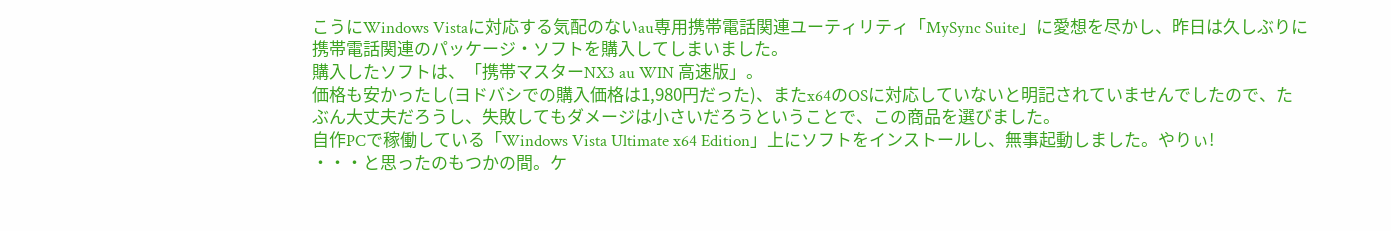こうにWindows Vistaに対応する気配のないau専用携帯電話関連ユーティリティ「MySync Suite」に愛想を尽かし、昨日は久しぶりに携帯電話関連のパッケージ・ソフトを購入してしまいました。
購入したソフトは、「携帯マスターNX3 au WIN 高速版」。
価格も安かったし(ヨドバシでの購入価格は1,980円だった)、またx64のOSに対応していないと明記されていませんでしたので、たぶん大丈夫だろうし、失敗してもダメージは小さいだろうということで、この商品を選びました。
自作PCで稼働している「Windows Vista Ultimate x64 Edition」上にソフトをインストールし、無事起動しました。やりぃ!
・・・と思ったのもつかの間。ケ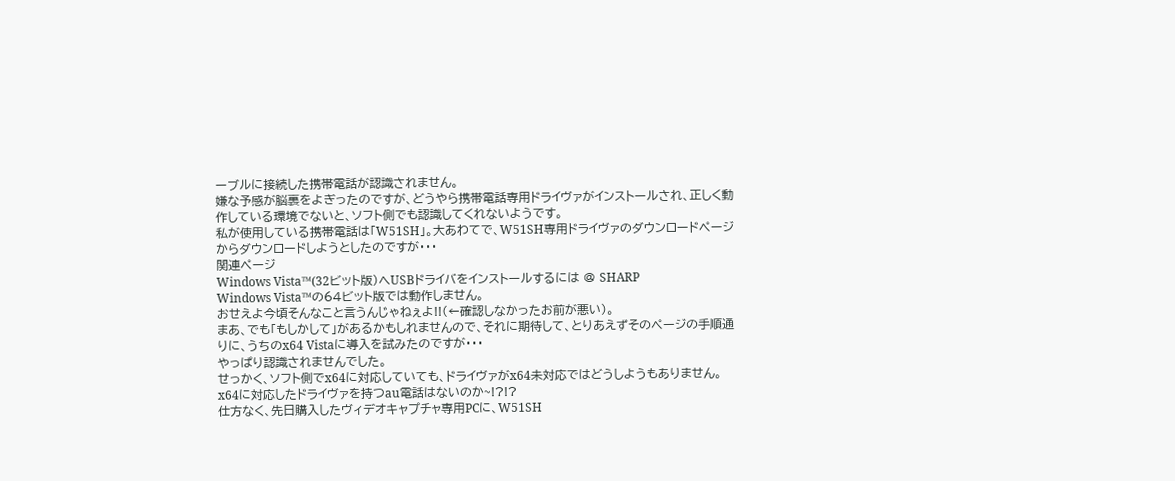ーブルに接続した携帯電話が認識されません。
嫌な予感が脳裏をよぎったのですが、どうやら携帯電話専用ドライヴァがインストールされ、正しく動作している環境でないと、ソフト側でも認識してくれないようです。
私が使用している携帯電話は「W51SH」。大あわてで、W51SH専用ドライヴァのダウンロードページからダウンロードしようとしたのですが・・・
関連ページ
Windows Vista™(32ビット版)へUSBドライバをインストールするには @ SHARP
Windows Vista™の64ビット版では動作しません。
おせえよ今頃そんなこと言うんじゃねぇよ!!(←確認しなかったお前が悪い)。
まあ、でも「もしかして」があるかもしれませんので、それに期待して、とりあえずそのページの手順通りに、うちのx64 Vistaに導入を試みたのですが・・・
やっぱり認識されませんでした。
せっかく、ソフト側でx64に対応していても、ドライヴァがx64未対応ではどうしようもありません。
x64に対応したドライヴァを持つau電話はないのか~!?!?
仕方なく、先日購入したヴィデオキャプチャ専用PCに、W51SH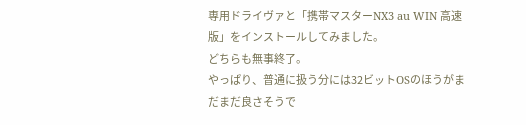専用ドライヴァと「携帯マスターNX3 au WIN 高速版」をインストールしてみました。
どちらも無事終了。
やっぱり、普通に扱う分には32ビットOSのほうがまだまだ良さそうで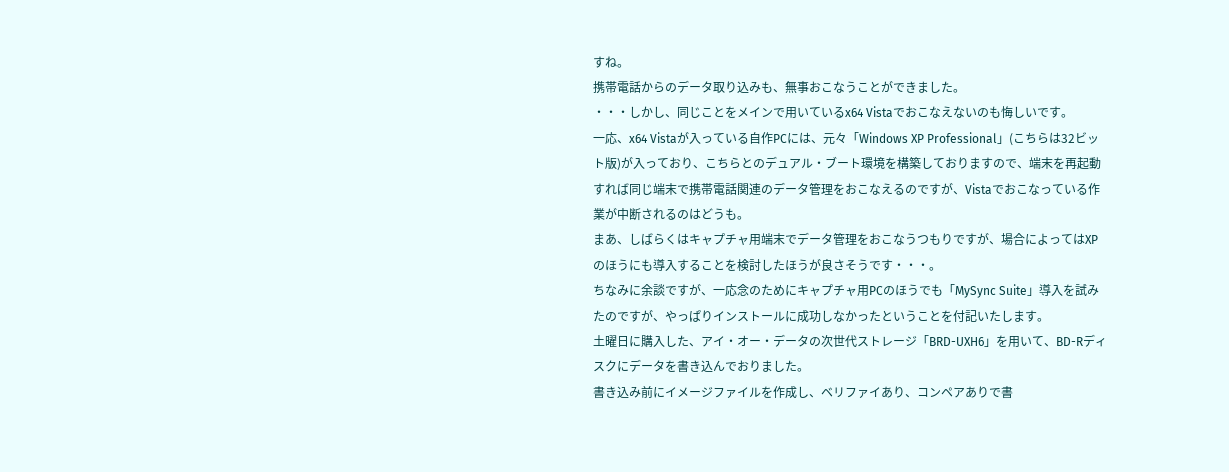すね。
携帯電話からのデータ取り込みも、無事おこなうことができました。
・・・しかし、同じことをメインで用いているx64 Vistaでおこなえないのも悔しいです。
一応、x64 Vistaが入っている自作PCには、元々「Windows XP Professional」(こちらは32ビット版)が入っており、こちらとのデュアル・ブート環境を構築しておりますので、端末を再起動すれば同じ端末で携帯電話関連のデータ管理をおこなえるのですが、Vistaでおこなっている作業が中断されるのはどうも。
まあ、しばらくはキャプチャ用端末でデータ管理をおこなうつもりですが、場合によってはXPのほうにも導入することを検討したほうが良さそうです・・・。
ちなみに余談ですが、一応念のためにキャプチャ用PCのほうでも「MySync Suite」導入を試みたのですが、やっぱりインストールに成功しなかったということを付記いたします。
土曜日に購入した、アイ・オー・データの次世代ストレージ「BRD-UXH6」を用いて、BD-Rディスクにデータを書き込んでおりました。
書き込み前にイメージファイルを作成し、ベリファイあり、コンペアありで書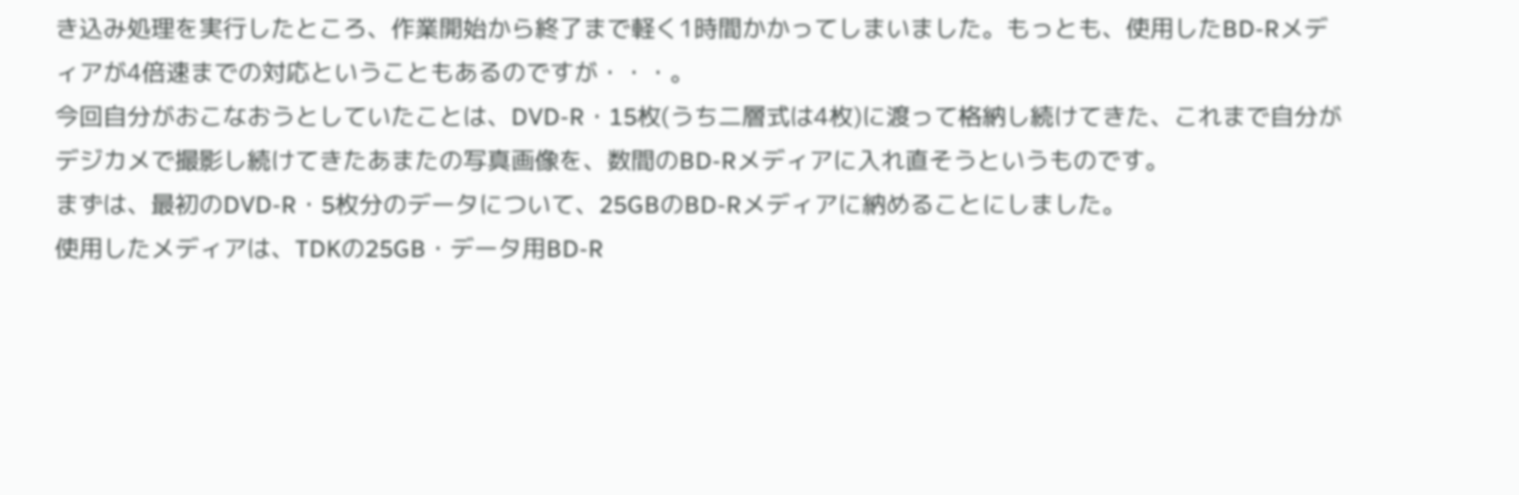き込み処理を実行したところ、作業開始から終了まで軽く1時間かかってしまいました。もっとも、使用したBD-Rメディアが4倍速までの対応ということもあるのですが・・・。
今回自分がおこなおうとしていたことは、DVD-R・15枚(うち二層式は4枚)に渡って格納し続けてきた、これまで自分がデジカメで撮影し続けてきたあまたの写真画像を、数間のBD-Rメディアに入れ直そうというものです。
まずは、最初のDVD-R・5枚分のデータについて、25GBのBD-Rメディアに納めることにしました。
使用したメディアは、TDKの25GB・データ用BD-R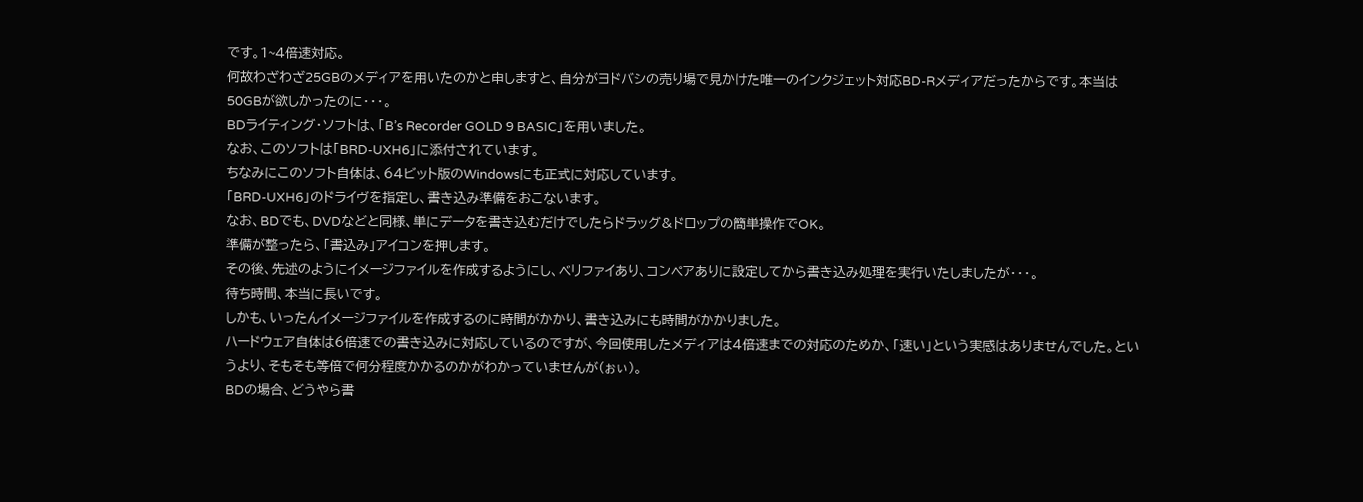です。1~4倍速対応。
何故わざわざ25GBのメディアを用いたのかと申しますと、自分がヨドバシの売り場で見かけた唯一のインクジェット対応BD-Rメディアだったからです。本当は50GBが欲しかったのに・・・。
BDライティング・ソフトは、「B’s Recorder GOLD 9 BASIC」を用いました。
なお、このソフトは「BRD-UXH6」に添付されています。
ちなみにこのソフト自体は、64ビット版のWindowsにも正式に対応しています。
「BRD-UXH6」のドライヴを指定し、書き込み準備をおこないます。
なお、BDでも、DVDなどと同様、単にデータを書き込むだけでしたらドラッグ&ドロップの簡単操作でOK。
準備が整ったら、「書込み」アイコンを押します。
その後、先述のようにイメージファイルを作成するようにし、ベリファイあり、コンペアありに設定してから書き込み処理を実行いたしましたが・・・。
待ち時間、本当に長いです。
しかも、いったんイメージファイルを作成するのに時間がかかり、書き込みにも時間がかかりました。
ハードウェア自体は6倍速での書き込みに対応しているのですが、今回使用したメディアは4倍速までの対応のためか、「速い」という実感はありませんでした。というより、そもそも等倍で何分程度かかるのかがわかっていませんが(ぉぃ)。
BDの場合、どうやら書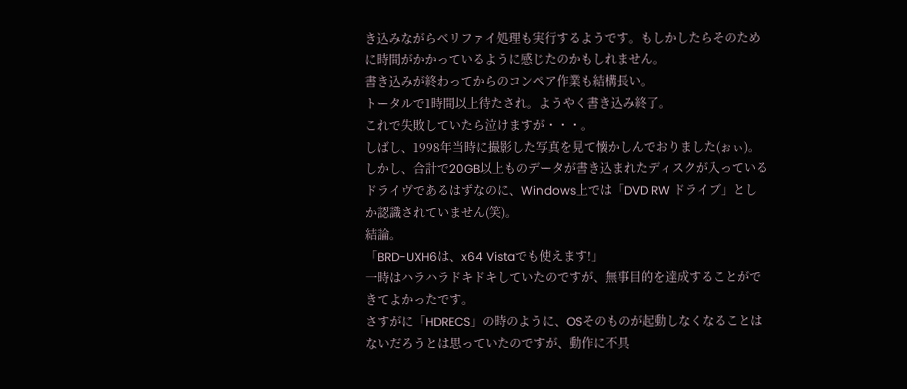き込みながらベリファイ処理も実行するようです。もしかしたらそのために時間がかかっているように感じたのかもしれません。
書き込みが終わってからのコンペア作業も結構長い。
トータルで1時間以上待たされ。ようやく書き込み終了。
これで失敗していたら泣けますが・・・。
しばし、1998年当時に撮影した写真を見て懐かしんでおりました(ぉぃ)。
しかし、合計で20GB以上ものデータが書き込まれたディスクが入っているドライヴであるはずなのに、Windows上では「DVD RW ドライブ」としか認識されていません(笑)。
結論。
「BRD-UXH6は、x64 Vistaでも使えます!」
一時はハラハラドキドキしていたのですが、無事目的を達成することができてよかったです。
さすがに「HDRECS」の時のように、OSそのものが起動しなくなることはないだろうとは思っていたのですが、動作に不具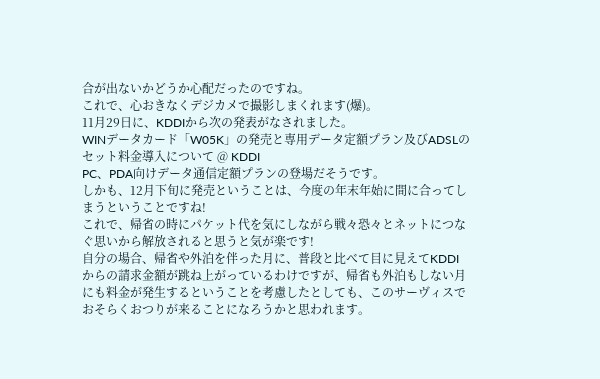合が出ないかどうか心配だったのですね。
これで、心おきなくデジカメで撮影しまくれます(爆)。
11月29日に、KDDIから次の発表がなされました。
WINデータカード「W05K」の発売と専用データ定額プラン及びADSLのセット料金導入について @ KDDI
PC、PDA向けデータ通信定額プランの登場だそうです。
しかも、12月下旬に発売ということは、今度の年末年始に間に合ってしまうということですね!
これで、帰省の時にパケット代を気にしながら戦々恐々とネットにつなぐ思いから解放されると思うと気が楽です!
自分の場合、帰省や外泊を伴った月に、普段と比べて目に見えてKDDIからの請求金額が跳ね上がっているわけですが、帰省も外泊もしない月にも料金が発生するということを考慮したとしても、このサーヴィスでおそらくおつりが来ることになろうかと思われます。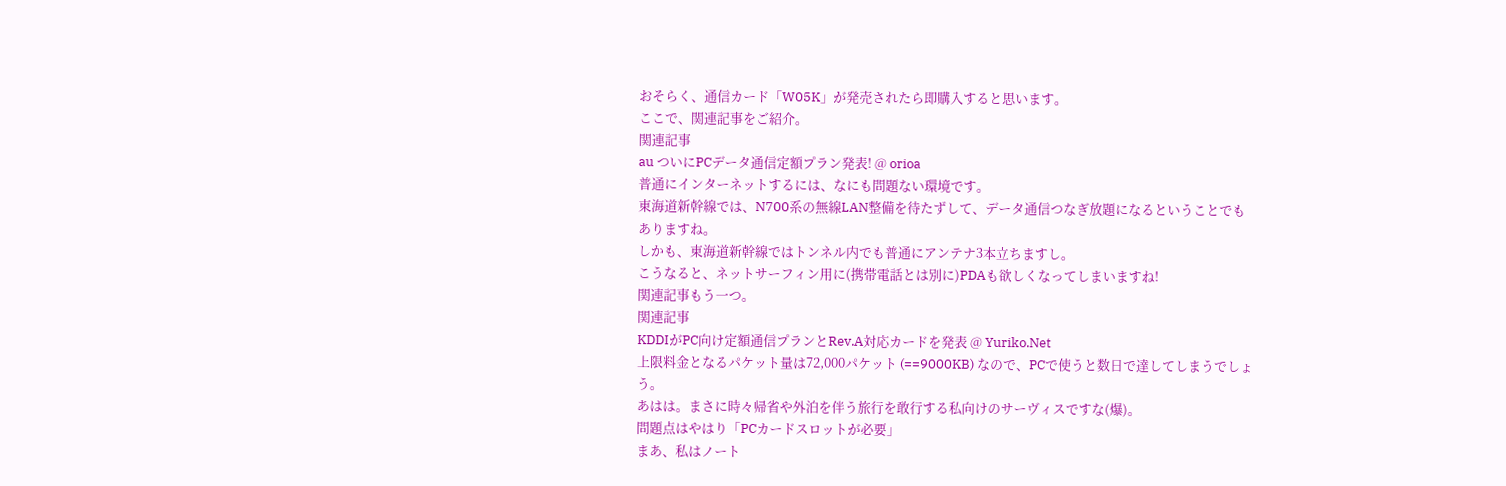おそらく、通信カード「W05K」が発売されたら即購入すると思います。
ここで、関連記事をご紹介。
関連記事
au ついにPCデータ通信定額プラン発表! @ orioa
普通にインターネットするには、なにも問題ない環境です。
東海道新幹線では、N700系の無線LAN整備を待たずして、データ通信つなぎ放題になるということでもありますね。
しかも、東海道新幹線ではトンネル内でも普通にアンテナ3本立ちますし。
こうなると、ネットサーフィン用に(携帯電話とは別に)PDAも欲しくなってしまいますね!
関連記事もう一つ。
関連記事
KDDIがPC向け定額通信プランとRev.A対応カードを発表 @ Yuriko.Net
上限料金となるパケット量は72,000パケット (==9000KB) なので、PCで使うと数日で達してしまうでしょう。
あはは。まさに時々帰省や外泊を伴う旅行を敢行する私向けのサーヴィスですな(爆)。
問題点はやはり「PCカードスロットが必要」
まあ、私はノート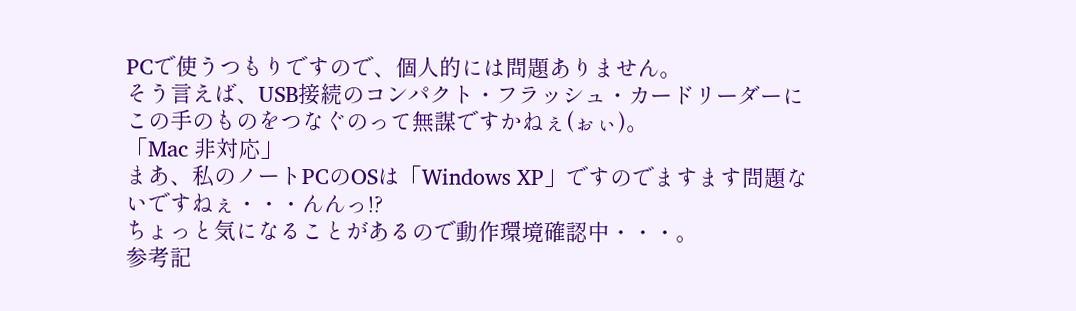PCで使うつもりですので、個人的には問題ありません。
そう言えば、USB接続のコンパクト・フラッシュ・カードリーダーにこの手のものをつなぐのって無謀ですかねぇ(ぉぃ)。
「Mac 非対応」
まあ、私のノートPCのOSは「Windows XP」ですのでますます問題ないですねぇ・・・んんっ!?
ちょっと気になることがあるので動作環境確認中・・・。
参考記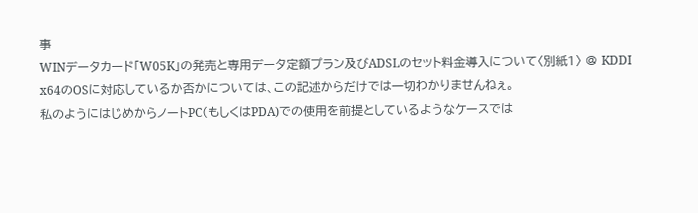事
WINデータカード「W05K」の発売と専用データ定額プラン及びADSLのセット料金導入について〈別紙1〉 @ KDDI
x64のOSに対応しているか否かについては、この記述からだけでは一切わかりませんねぇ。
私のようにはじめからノートPC(もしくはPDA)での使用を前提としているようなケースでは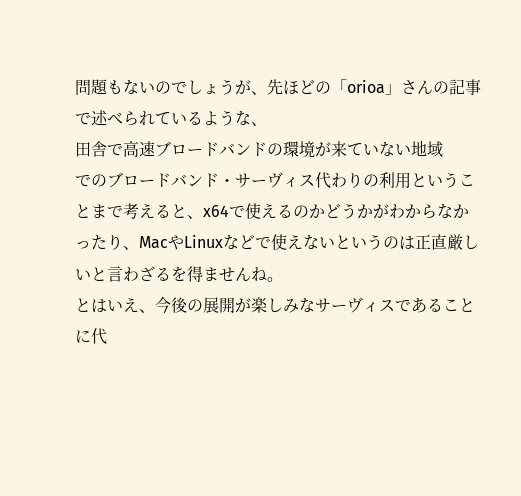問題もないのでしょうが、先ほどの「orioa」さんの記事で述べられているような、
田舎で高速ブロードバンドの環境が来ていない地域
でのブロードバンド・サーヴィス代わりの利用ということまで考えると、x64で使えるのかどうかがわからなかったり、MacやLinuxなどで使えないというのは正直厳しいと言わざるを得ませんね。
とはいえ、今後の展開が楽しみなサーヴィスであることに代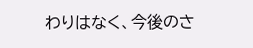わりはなく、今後のさ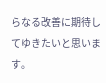らなる改善に期待してゆきたいと思います。